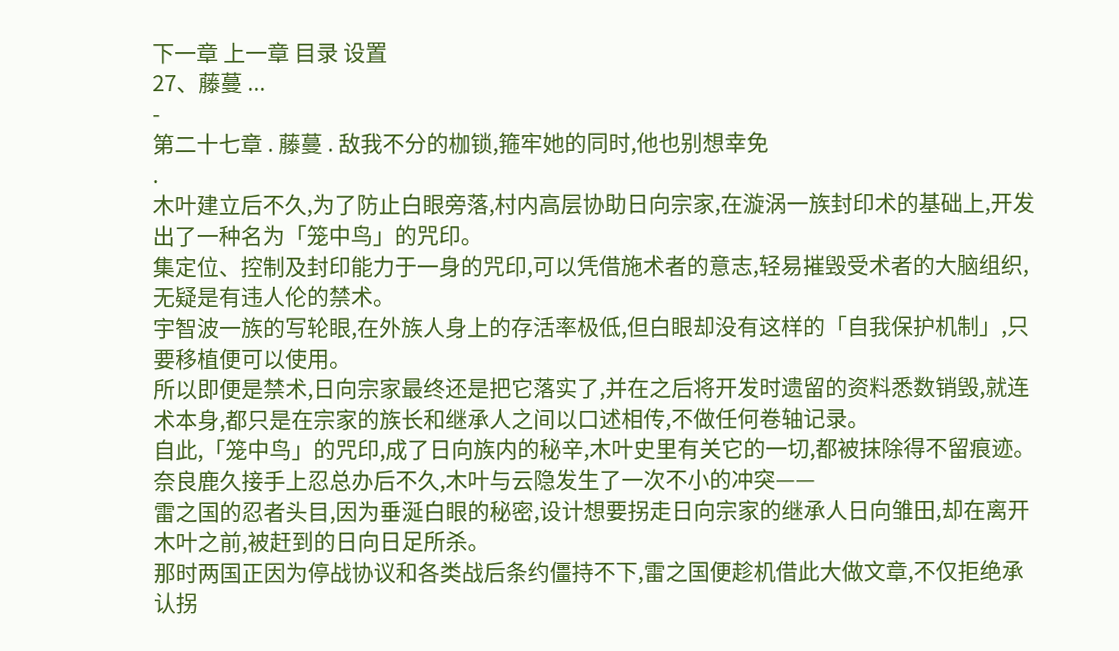下一章 上一章 目录 设置
27、藤蔓 ...
-
第二十七章 . 藤蔓 . 敌我不分的枷锁,箍牢她的同时,他也别想幸免
.
木叶建立后不久,为了防止白眼旁落,村内高层协助日向宗家,在漩涡一族封印术的基础上,开发出了一种名为「笼中鸟」的咒印。
集定位、控制及封印能力于一身的咒印,可以凭借施术者的意志,轻易摧毁受术者的大脑组织,无疑是有违人伦的禁术。
宇智波一族的写轮眼,在外族人身上的存活率极低,但白眼却没有这样的「自我保护机制」,只要移植便可以使用。
所以即便是禁术,日向宗家最终还是把它落实了,并在之后将开发时遗留的资料悉数销毁,就连术本身,都只是在宗家的族长和继承人之间以口述相传,不做任何卷轴记录。
自此,「笼中鸟」的咒印,成了日向族内的秘辛,木叶史里有关它的一切,都被抹除得不留痕迹。
奈良鹿久接手上忍总办后不久,木叶与云隐发生了一次不小的冲突——
雷之国的忍者头目,因为垂涎白眼的秘密,设计想要拐走日向宗家的继承人日向雏田,却在离开木叶之前,被赶到的日向日足所杀。
那时两国正因为停战协议和各类战后条约僵持不下,雷之国便趁机借此大做文章,不仅拒绝承认拐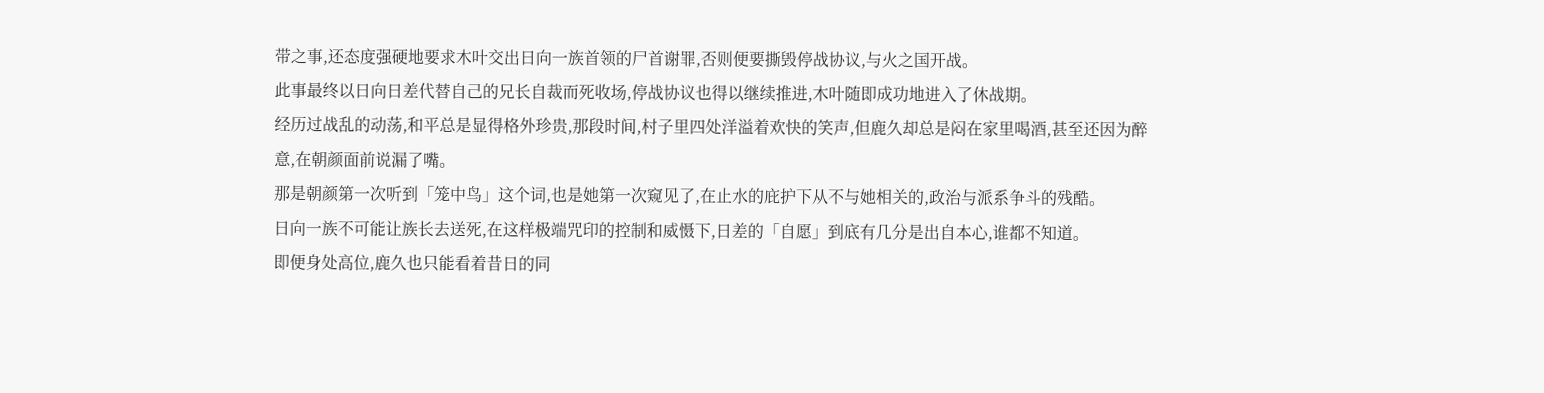带之事,还态度强硬地要求木叶交出日向一族首领的尸首谢罪,否则便要撕毁停战协议,与火之国开战。
此事最终以日向日差代替自己的兄长自裁而死收场,停战协议也得以继续推进,木叶随即成功地进入了休战期。
经历过战乱的动荡,和平总是显得格外珍贵,那段时间,村子里四处洋溢着欢快的笑声,但鹿久却总是闷在家里喝酒,甚至还因为醉意,在朝颜面前说漏了嘴。
那是朝颜第一次听到「笼中鸟」这个词,也是她第一次窥见了,在止水的庇护下从不与她相关的,政治与派系争斗的残酷。
日向一族不可能让族长去送死,在这样极端咒印的控制和威慑下,日差的「自愿」到底有几分是出自本心,谁都不知道。
即便身处高位,鹿久也只能看着昔日的同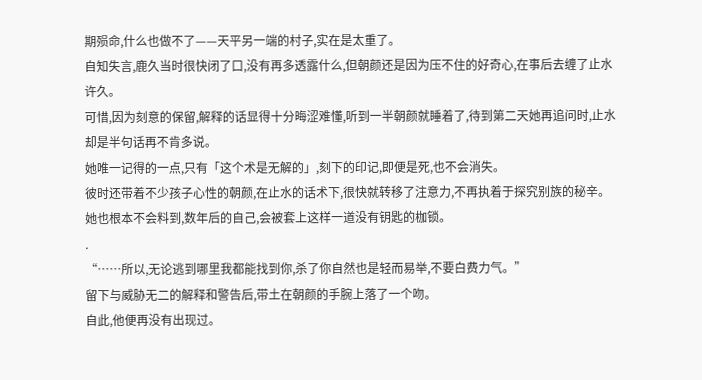期殒命,什么也做不了——天平另一端的村子,实在是太重了。
自知失言,鹿久当时很快闭了口,没有再多透露什么,但朝颜还是因为压不住的好奇心,在事后去缠了止水许久。
可惜,因为刻意的保留,解释的话显得十分晦涩难懂,听到一半朝颜就睡着了,待到第二天她再追问时,止水却是半句话再不肯多说。
她唯一记得的一点,只有「这个术是无解的」,刻下的印记,即便是死,也不会消失。
彼时还带着不少孩子心性的朝颜,在止水的话术下,很快就转移了注意力,不再执着于探究别族的秘辛。
她也根本不会料到,数年后的自己,会被套上这样一道没有钥匙的枷锁。
.
“……所以,无论逃到哪里我都能找到你,杀了你自然也是轻而易举,不要白费力气。”
留下与威胁无二的解释和警告后,带土在朝颜的手腕上落了一个吻。
自此,他便再没有出现过。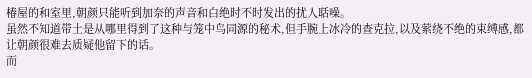椿屋的和室里,朝颜只能听到加奈的声音和白绝时不时发出的扰人聒噪。
虽然不知道带土是从哪里得到了这种与笼中鸟同源的秘术,但手腕上冰冷的查克拉,以及萦绕不绝的束缚感,都让朝颜很难去质疑他留下的话。
而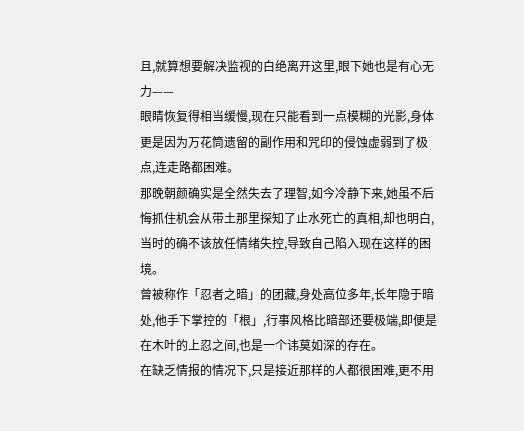且,就算想要解决监视的白绝离开这里,眼下她也是有心无力——
眼睛恢复得相当缓慢,现在只能看到一点模糊的光影,身体更是因为万花筒遗留的副作用和咒印的侵蚀虚弱到了极点,连走路都困难。
那晚朝颜确实是全然失去了理智,如今冷静下来,她虽不后悔抓住机会从带土那里探知了止水死亡的真相,却也明白,当时的确不该放任情绪失控,导致自己陷入现在这样的困境。
曾被称作「忍者之暗」的团藏,身处高位多年,长年隐于暗处,他手下掌控的「根」,行事风格比暗部还要极端,即便是在木叶的上忍之间,也是一个讳莫如深的存在。
在缺乏情报的情况下,只是接近那样的人都很困难,更不用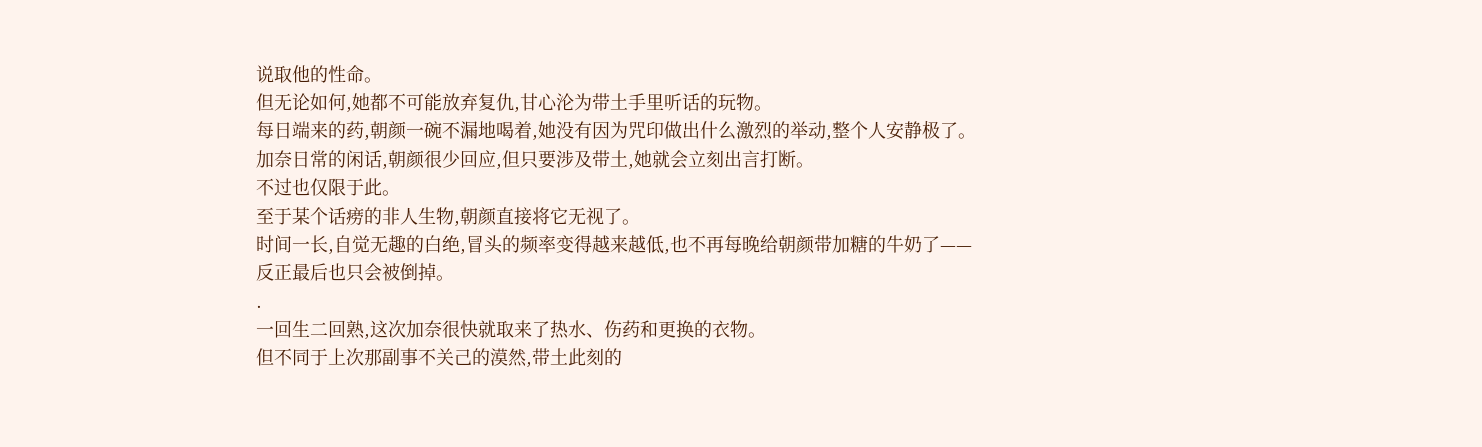说取他的性命。
但无论如何,她都不可能放弃复仇,甘心沦为带土手里听话的玩物。
每日端来的药,朝颜一碗不漏地喝着,她没有因为咒印做出什么激烈的举动,整个人安静极了。
加奈日常的闲话,朝颜很少回应,但只要涉及带土,她就会立刻出言打断。
不过也仅限于此。
至于某个话痨的非人生物,朝颜直接将它无视了。
时间一长,自觉无趣的白绝,冒头的频率变得越来越低,也不再每晚给朝颜带加糖的牛奶了——
反正最后也只会被倒掉。
.
一回生二回熟,这次加奈很快就取来了热水、伤药和更换的衣物。
但不同于上次那副事不关己的漠然,带土此刻的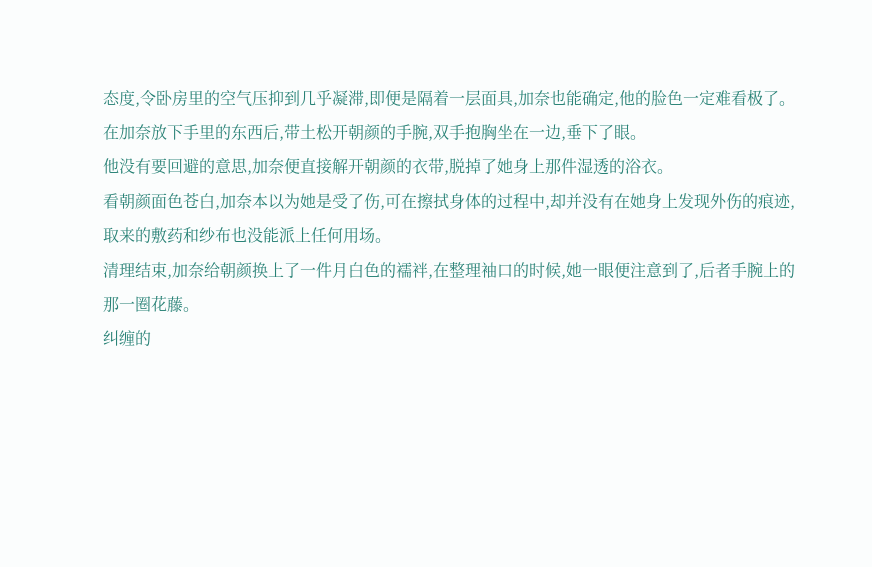态度,令卧房里的空气压抑到几乎凝滞,即便是隔着一层面具,加奈也能确定,他的脸色一定难看极了。
在加奈放下手里的东西后,带土松开朝颜的手腕,双手抱胸坐在一边,垂下了眼。
他没有要回避的意思,加奈便直接解开朝颜的衣带,脱掉了她身上那件湿透的浴衣。
看朝颜面色苍白,加奈本以为她是受了伤,可在擦拭身体的过程中,却并没有在她身上发现外伤的痕迹,取来的敷药和纱布也没能派上任何用场。
清理结束,加奈给朝颜换上了一件月白色的襦袢,在整理袖口的时候,她一眼便注意到了,后者手腕上的那一圈花藤。
纠缠的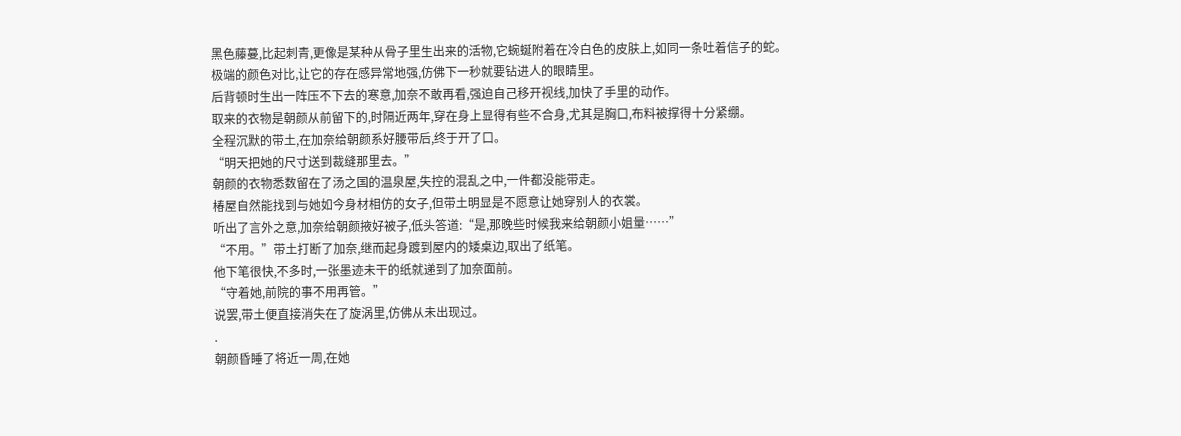黑色藤蔓,比起刺青,更像是某种从骨子里生出来的活物,它蜿蜒附着在冷白色的皮肤上,如同一条吐着信子的蛇。
极端的颜色对比,让它的存在感异常地强,仿佛下一秒就要钻进人的眼睛里。
后背顿时生出一阵压不下去的寒意,加奈不敢再看,强迫自己移开视线,加快了手里的动作。
取来的衣物是朝颜从前留下的,时隔近两年,穿在身上显得有些不合身,尤其是胸口,布料被撑得十分紧绷。
全程沉默的带土,在加奈给朝颜系好腰带后,终于开了口。
“明天把她的尺寸送到裁缝那里去。”
朝颜的衣物悉数留在了汤之国的温泉屋,失控的混乱之中,一件都没能带走。
椿屋自然能找到与她如今身材相仿的女子,但带土明显是不愿意让她穿别人的衣裳。
听出了言外之意,加奈给朝颜掖好被子,低头答道:“是,那晚些时候我来给朝颜小姐量……”
“不用。”带土打断了加奈,继而起身踱到屋内的矮桌边,取出了纸笔。
他下笔很快,不多时,一张墨迹未干的纸就递到了加奈面前。
“守着她,前院的事不用再管。”
说罢,带土便直接消失在了旋涡里,仿佛从未出现过。
.
朝颜昏睡了将近一周,在她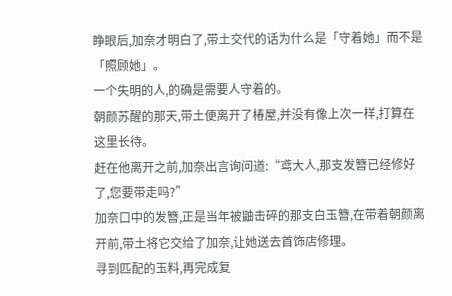睁眼后,加奈才明白了,带土交代的话为什么是「守着她」而不是「照顾她」。
一个失明的人,的确是需要人守着的。
朝颜苏醒的那天,带土便离开了椿屋,并没有像上次一样,打算在这里长待。
赶在他离开之前,加奈出言询问道:“鸢大人,那支发簪已经修好了,您要带走吗?”
加奈口中的发簪,正是当年被鼬击碎的那支白玉簪,在带着朝颜离开前,带土将它交给了加奈,让她送去首饰店修理。
寻到匹配的玉料,再完成复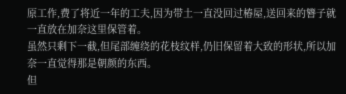原工作,费了将近一年的工夫,因为带土一直没回过椿屋,送回来的簪子就一直放在加奈这里保管着。
虽然只剩下一截,但尾部缠绕的花枝纹样,仍旧保留着大致的形状,所以加奈一直觉得那是朝颜的东西。
但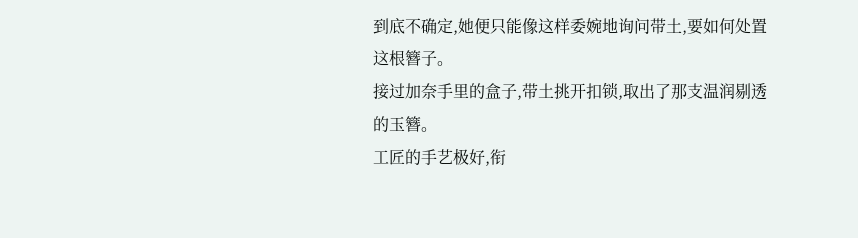到底不确定,她便只能像这样委婉地询问带土,要如何处置这根簪子。
接过加奈手里的盒子,带土挑开扣锁,取出了那支温润剔透的玉簪。
工匠的手艺极好,衔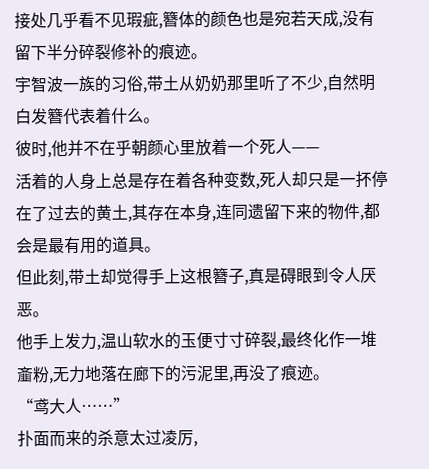接处几乎看不见瑕疵,簪体的颜色也是宛若天成,没有留下半分碎裂修补的痕迹。
宇智波一族的习俗,带土从奶奶那里听了不少,自然明白发簪代表着什么。
彼时,他并不在乎朝颜心里放着一个死人——
活着的人身上总是存在着各种变数,死人却只是一抔停在了过去的黄土,其存在本身,连同遗留下来的物件,都会是最有用的道具。
但此刻,带土却觉得手上这根簪子,真是碍眼到令人厌恶。
他手上发力,温山软水的玉便寸寸碎裂,最终化作一堆齑粉,无力地落在廊下的污泥里,再没了痕迹。
“鸢大人……”
扑面而来的杀意太过凌厉,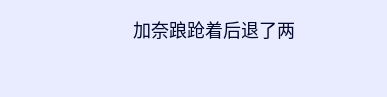加奈踉跄着后退了两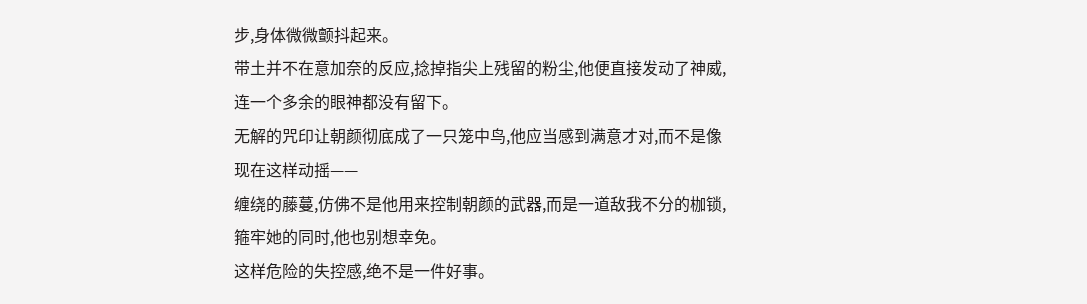步,身体微微颤抖起来。
带土并不在意加奈的反应,捻掉指尖上残留的粉尘,他便直接发动了神威,连一个多余的眼神都没有留下。
无解的咒印让朝颜彻底成了一只笼中鸟,他应当感到满意才对,而不是像现在这样动摇——
缠绕的藤蔓,仿佛不是他用来控制朝颜的武器,而是一道敌我不分的枷锁,箍牢她的同时,他也别想幸免。
这样危险的失控感,绝不是一件好事。